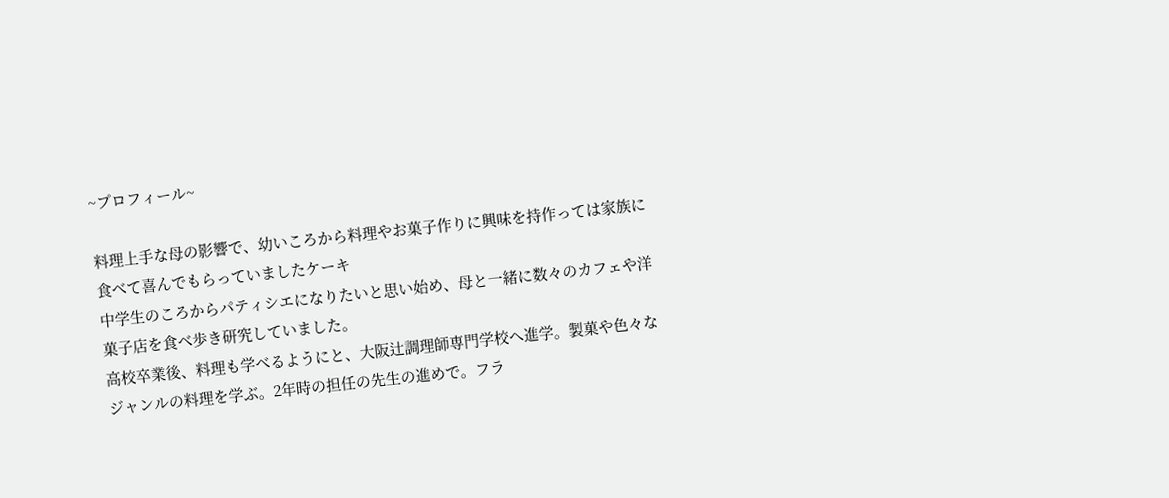~プロフィール~

料理上手な母の影響で、幼いころから料理やお菓子作りに興味を持作っては家族に
食べて喜んでもらっていましたケーキ
中学生のころからパティシエになりたいと思い始め、母と一緒に数々のカフェや洋菓子店を食べ歩き研究していました。
高校卒業後、料理も学べるようにと、大阪辻調理師専門学校へ進学。製菓や色々なジャンルの料理を学ぶ。2年時の担任の先生の進めで。フラ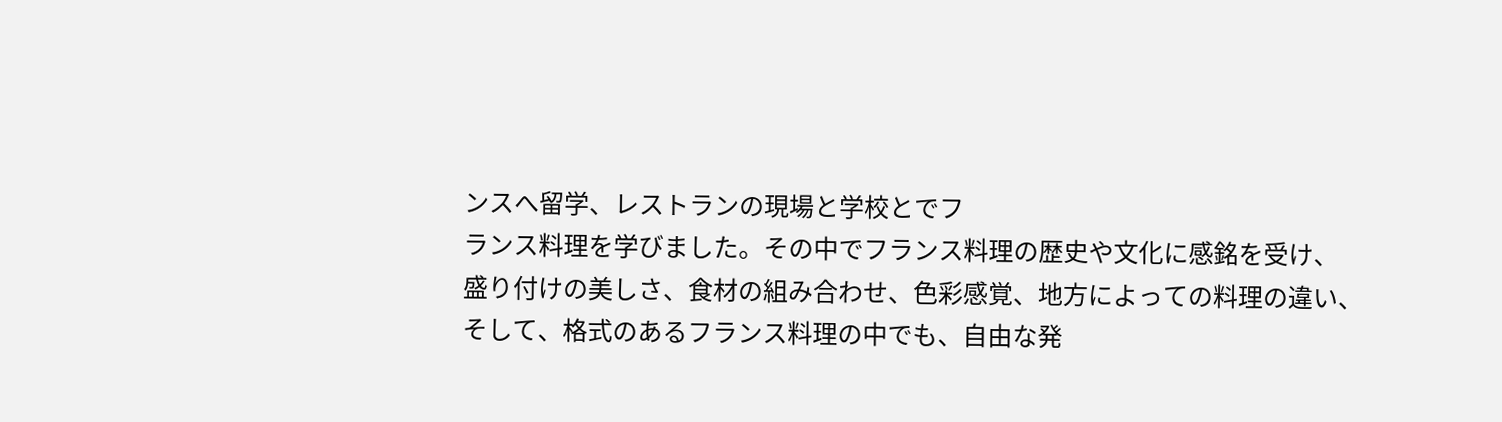ンスへ留学、レストランの現場と学校とでフ
ランス料理を学びました。その中でフランス料理の歴史や文化に感銘を受け、
盛り付けの美しさ、食材の組み合わせ、色彩感覚、地方によっての料理の違い、
そして、格式のあるフランス料理の中でも、自由な発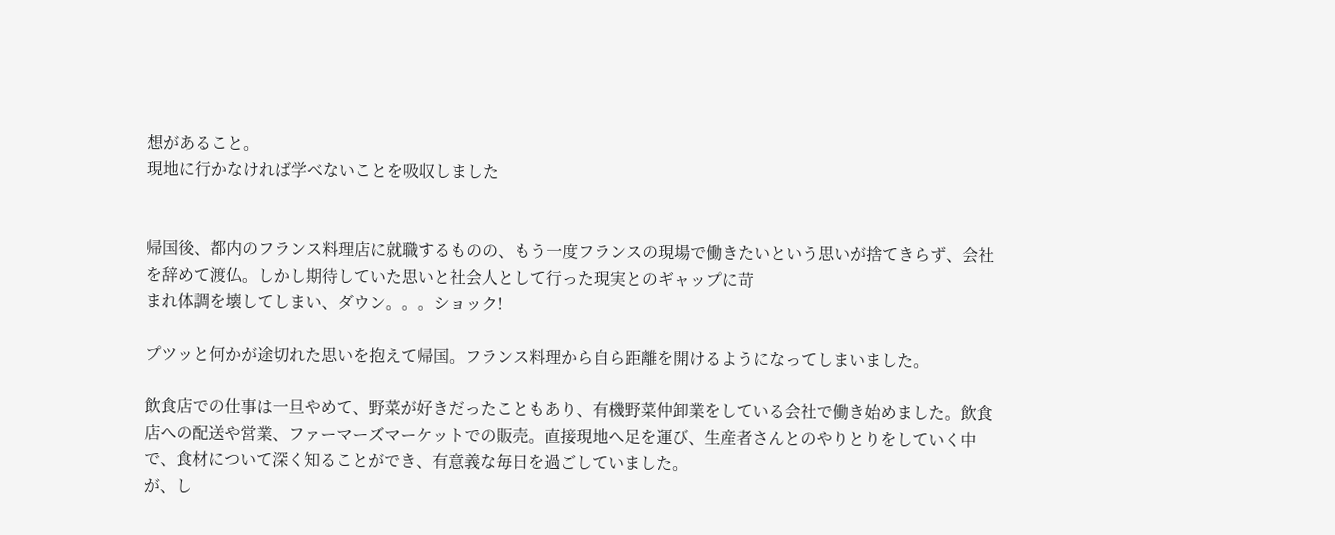想があること。
現地に行かなければ学べないことを吸収しました


帰国後、都内のフランス料理店に就職するものの、もう一度フランスの現場で働きたいという思いが捨てきらず、会社を辞めて渡仏。しかし期待していた思いと社会人として行った現実とのギャップに苛
まれ体調を壊してしまい、ダウン。。。ショック!

プツッと何かが途切れた思いを抱えて帰国。フランス料理から自ら距離を開けるようになってしまいました。

飲食店での仕事は一旦やめて、野菜が好きだったこともあり、有機野菜仲卸業をしている会社で働き始めました。飲食店への配送や営業、ファーマーズマーケットでの販売。直接現地へ足を運び、生産者さんとのやりとりをしていく中で、食材について深く知ることができ、有意義な毎日を過ごしていました。
が、し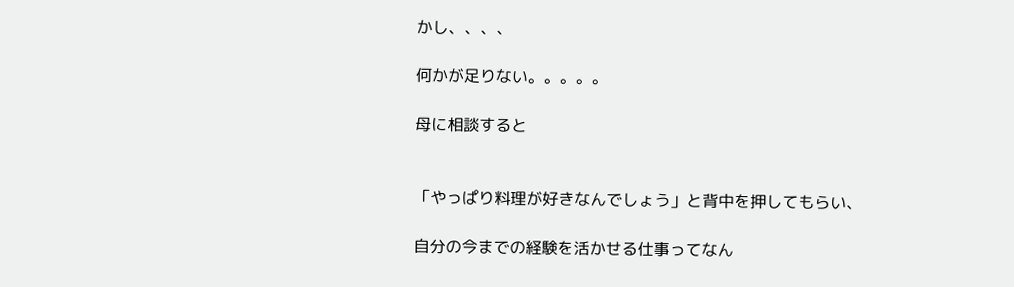かし、、、、

何かが足りない。。。。。

母に相談すると


「やっぱり料理が好きなんでしょう」と背中を押してもらい、

自分の今までの経験を活かせる仕事ってなん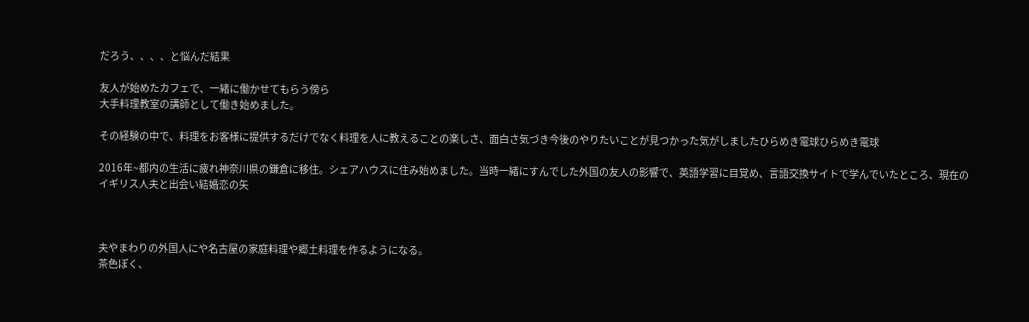だろう、、、、と悩んだ結果

友人が始めたカフェで、一緒に働かせてもらう傍ら
大手料理教室の講師として働き始めました。

その経験の中で、料理をお客様に提供するだけでなく料理を人に教えることの楽しさ、面白さ気づき今後のやりたいことが見つかった気がしましたひらめき電球ひらめき電球

2016年~都内の生活に疲れ神奈川県の鎌倉に移住。シェアハウスに住み始めました。当時一緒にすんでした外国の友人の影響で、英語学習に目覚め、言語交換サイトで学んでいたところ、現在のイギリス人夫と出会い結婚恋の矢



夫やまわりの外国人にや名古屋の家庭料理や郷土料理を作るようになる。
茶色ぽく、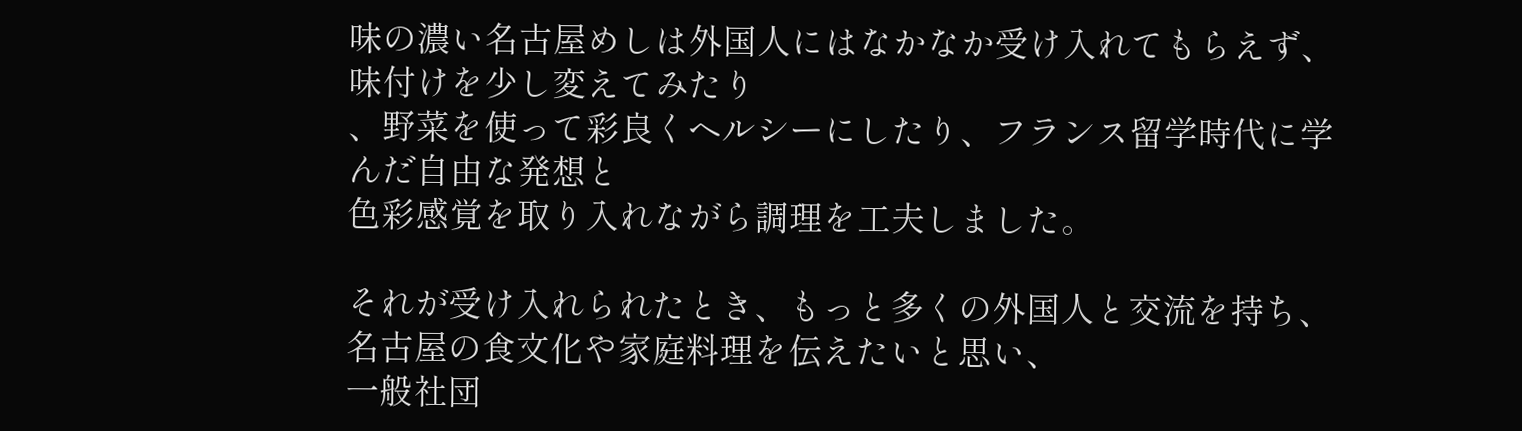味の濃い名古屋めしは外国人にはなかなか受け入れてもらえず、味付けを少し変えてみたり
、野菜を使って彩良くヘルシーにしたり、フランス留学時代に学んだ自由な発想と
色彩感覚を取り入れながら調理を工夫しました。

それが受け入れられたとき、もっと多くの外国人と交流を持ち、名古屋の食文化や家庭料理を伝えたいと思い、
一般社団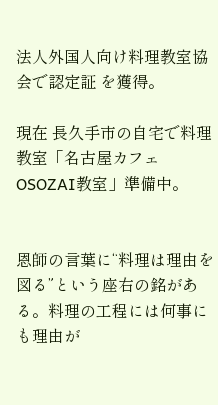法人外国人向け料理教室協会で認定証 を獲得。

現在 長久手市の自宅で料理教室「名古屋カフェOSOZAI教室」準備中。


恩師の言葉に“料理は理由を図る”という座右の銘がある。料理の工程には何事にも理由が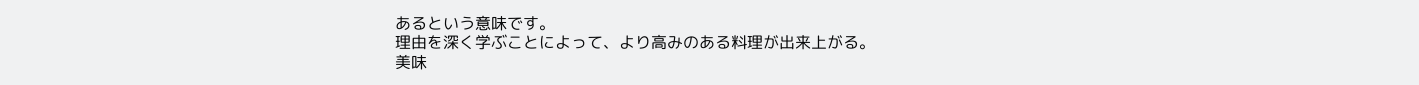あるという意味です。
理由を深く学ぶことによって、より高みのある料理が出来上がる。
美味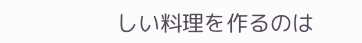しい料理を作るのは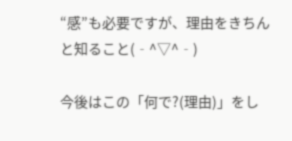“感”も必要ですが、理由をきちんと知ること(‐^▽^‐)

今後はこの「何で?(理由)」をし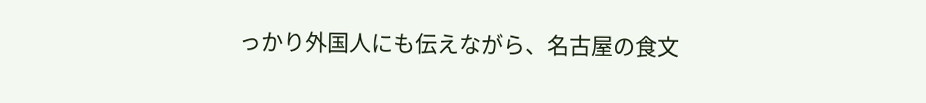っかり外国人にも伝えながら、名古屋の食文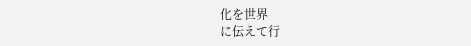化を世界
に伝えて行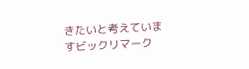きたいと考えていますビックリマーク